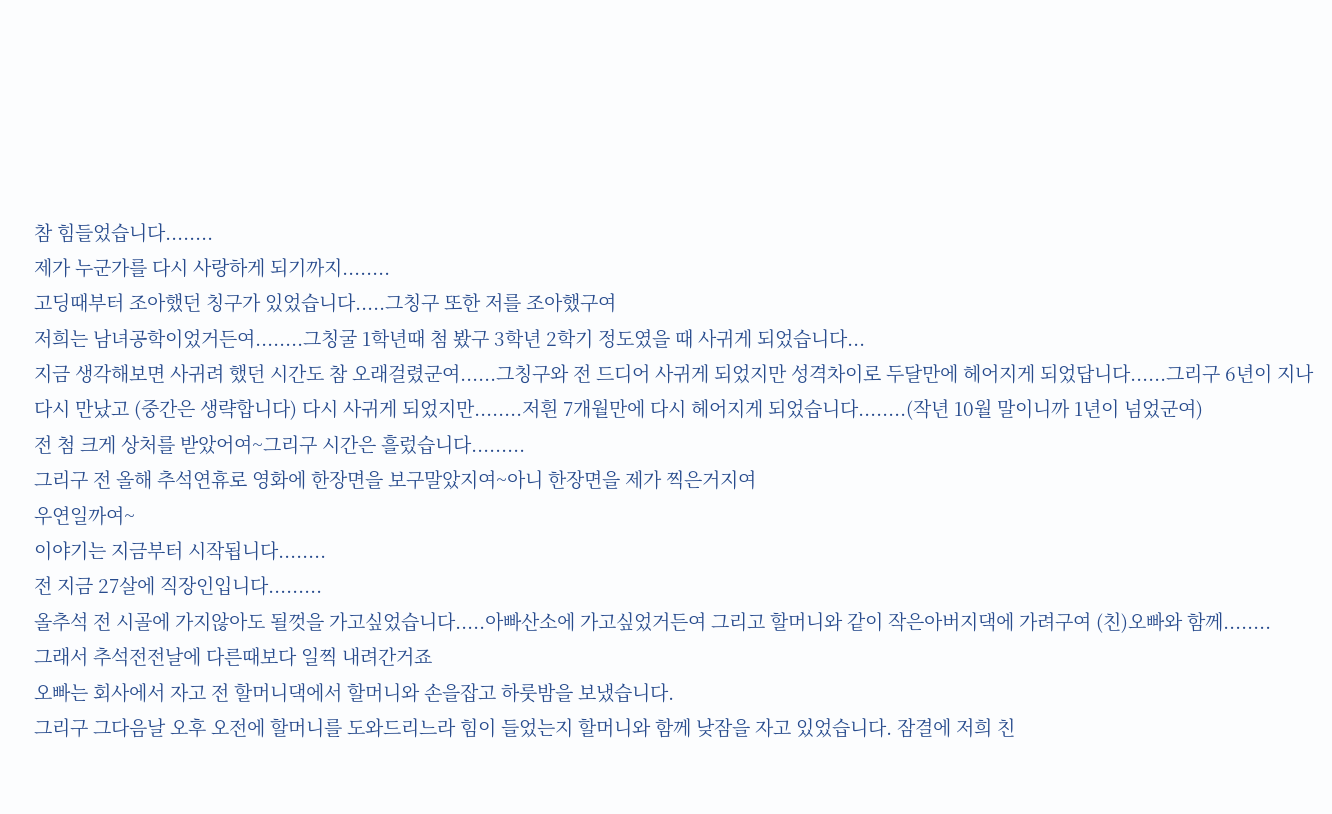참 힘들었습니다........
제가 누군가를 다시 사랑하게 되기까지........
고딩때부터 조아했던 칭구가 있었습니다.....그칭구 또한 저를 조아했구여
저희는 남녀공학이었거든여........그칭굴 1학년때 첨 봤구 3학년 2학기 정도였을 때 사귀게 되었습니다...
지금 생각해보면 사귀려 했던 시간도 참 오래걸렸군여......그칭구와 전 드디어 사귀게 되었지만 성격차이로 두달만에 헤어지게 되었답니다......그리구 6년이 지나 다시 만났고 (중간은 생략합니다) 다시 사귀게 되었지만........저흰 7개월만에 다시 헤어지게 되었습니다........(작년 10월 말이니까 1년이 넘었군여)
전 첨 크게 상처를 받았어여~그리구 시간은 흘렀습니다.........
그리구 전 올해 추석연휴로 영화에 한장면을 보구말았지여~아니 한장면을 제가 찍은거지여
우연일까여~
이야기는 지금부터 시작됩니다........
전 지금 27살에 직장인입니다.........
올추석 전 시골에 가지않아도 될껏을 가고싶었습니다.....아빠산소에 가고싶었거든여 그리고 할머니와 같이 작은아버지댁에 가려구여 (친)오빠와 함께........
그래서 추석전전날에 다른때보다 일찍 내려간거죠
오빠는 회사에서 자고 전 할머니댁에서 할머니와 손을잡고 하룻밤을 보냈습니다.
그리구 그다음날 오후 오전에 할머니를 도와드리느라 힘이 들었는지 할머니와 함께 낮잠을 자고 있었습니다. 잠결에 저희 친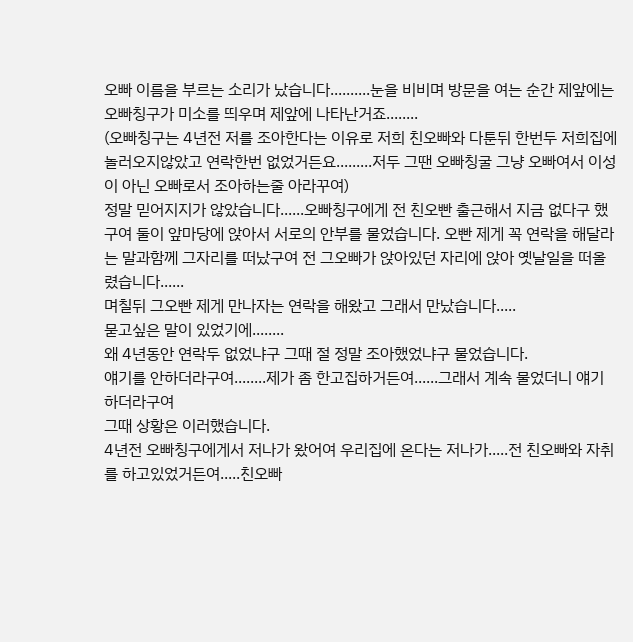오빠 이름을 부르는 소리가 났습니다..........눈을 비비며 방문을 여는 순간 제앞에는 오빠칭구가 미소를 띄우며 제앞에 나타난거죠........
(오빠칭구는 4년전 저를 조아한다는 이유로 저희 친오빠와 다툰뒤 한번두 저희집에 놀러오지않았고 연락한번 없었거든요.........저두 그땐 오빠칭굴 그냥 오빠여서 이성이 아닌 오빠로서 조아하는줄 아라꾸여)
정말 믿어지지가 않았습니다......오빠칭구에게 전 친오빤 출근해서 지금 없다구 했구여 둘이 앞마당에 앉아서 서로의 안부를 물었습니다. 오빤 제게 꼭 연락을 해달라는 말과함께 그자리를 떠났구여 전 그오빠가 앉아있던 자리에 앉아 옛날일을 떠올렸습니다......
며칠뒤 그오빤 제게 만나자는 연락을 해왔고 그래서 만났습니다.....
묻고싶은 말이 있었기에........
왜 4년동안 연락두 없었냐구 그때 절 정말 조아했었냐구 물었습니다.
얘기를 안하더라구여........제가 좀 한고집하거든여......그래서 계속 물었더니 얘기하더라구여
그때 상황은 이러했습니다.
4년전 오빠칭구에게서 저나가 왔어여 우리집에 온다는 저나가.....전 친오빠와 자취를 하고있었거든여.....친오빠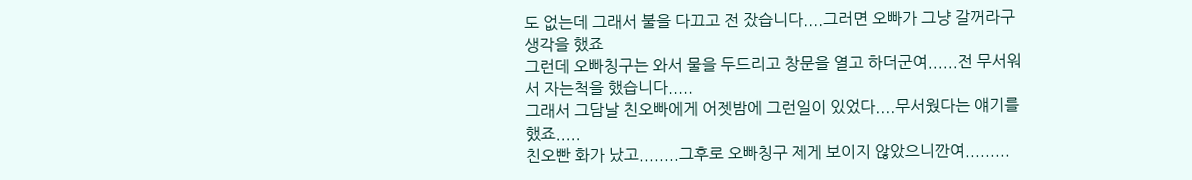도 없는데 그래서 불을 다끄고 전 잤습니다....그러면 오빠가 그냥 갈꺼라구 생각을 했죠
그런데 오빠칭구는 와서 물을 두드리고 창문을 열고 하더군여......전 무서워서 자는척을 했습니다.....
그래서 그담날 친오빠에게 어젯밤에 그런일이 있었다....무서웠다는 얘기를 했죠.....
친오빤 화가 났고........그후로 오빠칭구 제게 보이지 않았으니깐여.........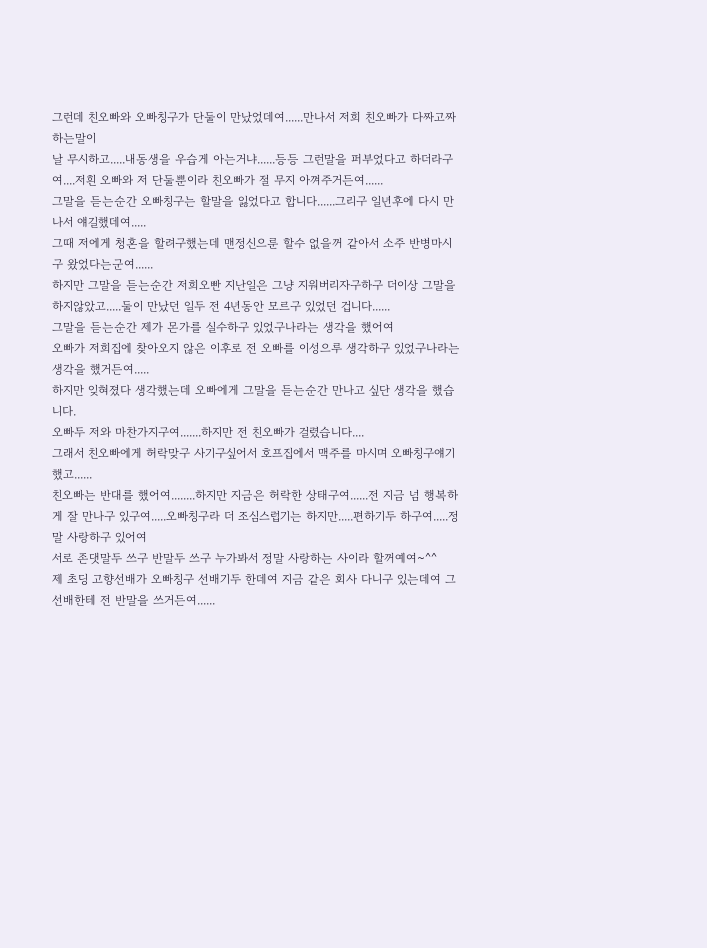그런데 친오빠와 오빠칭구가 단둘이 만났었데여......만나서 저희 친오빠가 다짜고짜하는말이
날 무시하고.....내동생을 우습게 아는거냐......등등 그런말을 퍼부었다고 하더라구여....저흰 오빠와 저 단둘뿐이라 친오빠가 절 무지 아껴주거든여......
그말을 듣는순간 오빠칭구는 할말을 잃었다고 합니다......그리구 일년후에 다시 만나서 얘길했데여.....
그때 저에게 청혼을 할려구했는데 맨정신으룬 할수 없을꺼 같아서 소주 반병마시구 왔었다는군여......
하지만 그말을 듣는순간 저희오빤 지난일은 그냥 지워버리자구하구 더이상 그말을 하지않았고.....둘이 만났던 일두 전 4년동안 모르구 있었던 겁니다......
그말을 듣는순간 제가 몬가를 실수하구 있었구나라는 생각을 했어여
오빠가 저희집에 찾아오지 않은 이후로 전 오빠를 이성으루 생각하구 있었구나라는 생각을 했거든여.....
하지만 잊혀졌다 생각했는데 오빠에게 그말을 듣는순간 만나고 싶단 생각을 했습니다.
오빠두 저와 마찬가지구여.......하지만 전 친오빠가 걸렸습니다....
그래서 친오빠에게 허락맞구 사기구싶어서 호프집에서 맥주를 마시며 오빠칭구얘기했고......
친오빠는 반대를 했어여........하지만 지금은 허락한 상태구여......전 지금 넘 행복하게 잘 만나구 있구여.....오빠칭구라 더 조심스럽기는 하지만.....편하기두 하구여.....정말 사랑하구 있어여
서로 존댓말두 쓰구 반말두 쓰구 누가봐서 정말 사랑하는 사이라 할꺼예여~^^
제 초딩 고향선배가 오빠칭구 선배기두 한데여 지금 같은 회사 다니구 있는데여 그선배한테 전 반말을 쓰거든여......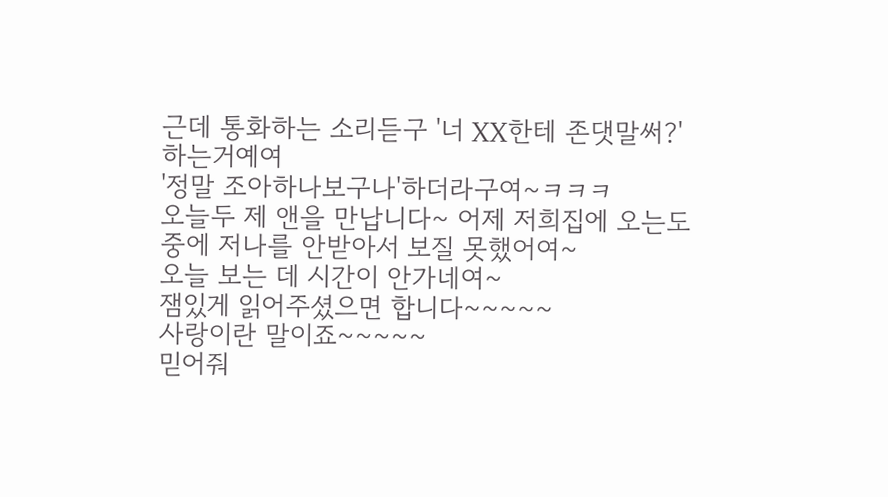근데 통화하는 소리듣구 '너 XX한테 존댓말써?'하는거예여
'정말 조아하나보구나'하더라구여~ㅋㅋㅋ
오늘두 제 앤을 만납니다~ 어제 저희집에 오는도중에 저나를 안받아서 보질 못했어여~
오늘 보는 데 시간이 안가네여~
잼있게 읽어주셨으면 합니다~~~~~
사랑이란 말이죠~~~~~
믿어줘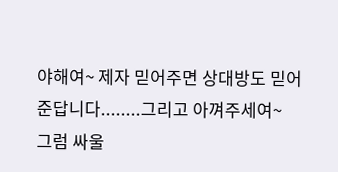야해여~ 제자 믿어주면 상대방도 믿어준답니다........그리고 아껴주세여~
그럼 싸울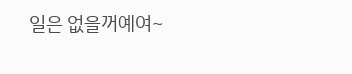일은 없을꺼예여~